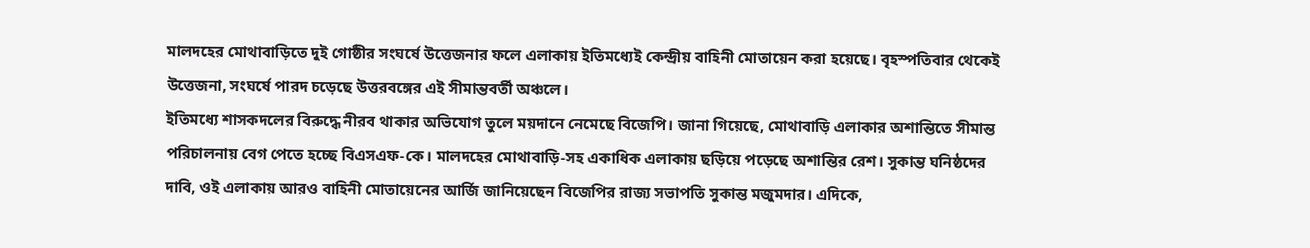মালদহের মোথাবাড়িতে দুই গোষ্ঠীর সংঘর্ষে উত্তেজনার ফলে এলাকায় ইতিমধ্যেই কেন্দ্রীয় বাহিনী মোতায়েন করা হয়েছে। বৃহস্পতিবার থেকেই উত্তেজনা, সংঘর্ষে পারদ চড়েছে উত্তরবঙ্গের এই সীমান্তবর্তী অঞ্চলে।
ইতিমধ্যে শাসকদলের বিরুদ্ধে নীরব থাকার অভিযোগ তুলে ময়দানে নেমেছে বিজেপি। জানা গিয়েছে, মোথাবাড়ি এলাকার অশান্তিতে সীমান্ত পরিচালনায় বেগ পেতে হচ্ছে বিএসএফ-কে। মালদহের মোথাবাড়ি-সহ একাধিক এলাকায় ছড়িয়ে পড়েছে অশান্তির রেশ। সুকান্ত ঘনিষ্ঠদের দাবি, ওই এলাকায় আরও বাহিনী মোতায়েনের আর্জি জানিয়েছেন বিজেপির রাজ্য সভাপতি সুকান্ত মজুমদার। এদিকে,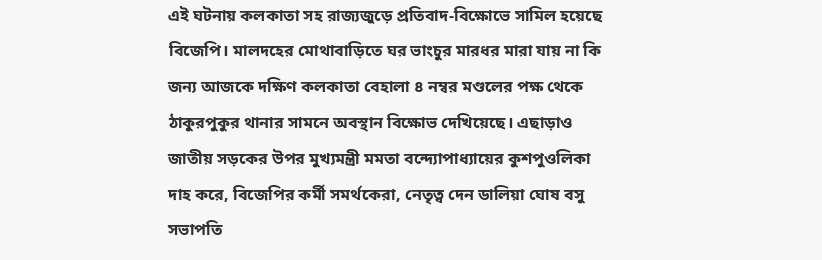এই ঘটনায় কলকাতা সহ রাজ্যজুড়ে প্রতিবাদ-বিক্ষোভে সামিল হয়েছে বিজেপি। মালদহের মোথাবাড়িতে ঘর ভাংচুর মারধর মারা যায় না কি জন্য আজকে দক্ষিণ কলকাতা বেহালা ৪ নম্বর মণ্ডলের পক্ষ থেকে ঠাকুরপুকুর থানার সামনে অবস্থান বিক্ষোভ দেখিয়েছে। এছাড়াও জাতীয় সড়কের উপর মুখ্যমন্ত্রী মমতা বন্দ্যোপাধ্যায়ের কুশপুওলিকা দাহ করে, বিজেপির কর্মী সমর্থকেরা, নেতৃত্ব দেন ডালিয়া ঘোষ বসু সভাপতি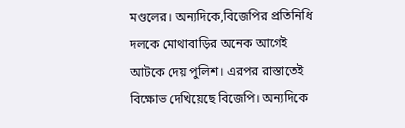মণ্ডলের। অন্যদিকে,বিজেপির প্রতিনিধি দলকে মোথাবাড়ির অনেক আগেই আটকে দেয় পুলিশ। এরপর রাস্তাতেই বিক্ষোভ দেখিয়েছে বিজেপি। অন্যদিকে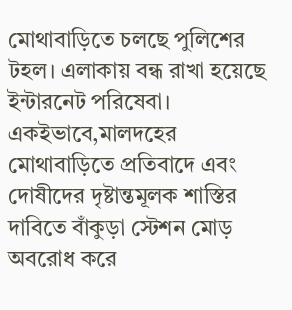মোথাবাড়িতে চলছে পুলিশের টহল। এলাকায় বন্ধ রাখা হয়েছে ইন্টারনেট পরিষেবা। একইভাবে,মালদহের মোথাবাড়িতে প্রতিবাদে এবং দোষীদের দৃষ্টান্তমূলক শাস্তির দাবিতে বাঁকুড়া স্টেশন মোড় অবরোধ করে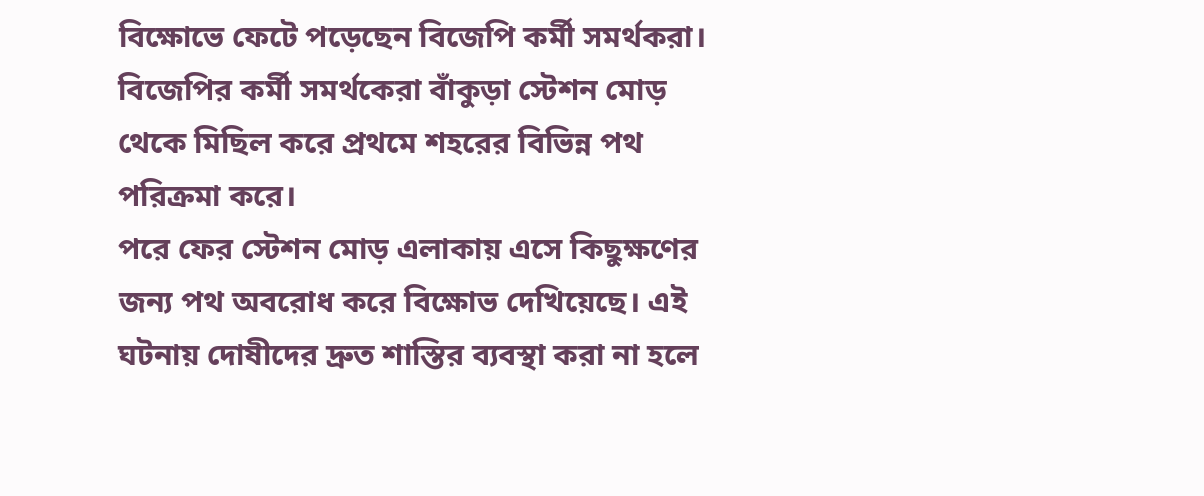বিক্ষোভে ফেটে পড়েছেন বিজেপি কর্মী সমর্থকরা। বিজেপির কর্মী সমর্থকেরা বাঁকুড়া স্টেশন মোড় থেকে মিছিল করে প্রথমে শহরের বিভিন্ন পথ পরিক্রমা করে।
পরে ফের স্টেশন মোড় এলাকায় এসে কিছুক্ষণের জন্য পথ অবরোধ করে বিক্ষোভ দেখিয়েছে। এই ঘটনায় দোষীদের দ্রুত শাস্তির ব্যবস্থা করা না হলে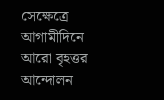সেক্ষেত্রে আগামীদিনে আরো বৃহত্তর আন্দোলন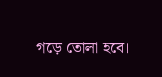গড়ে তোলা হবে।